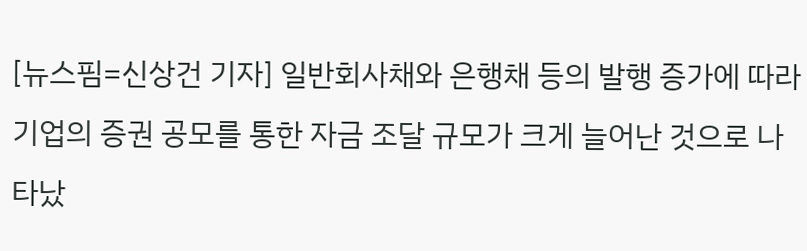[뉴스핌=신상건 기자] 일반회사채와 은행채 등의 발행 증가에 따라 기업의 증권 공모를 통한 자금 조달 규모가 크게 늘어난 것으로 나타났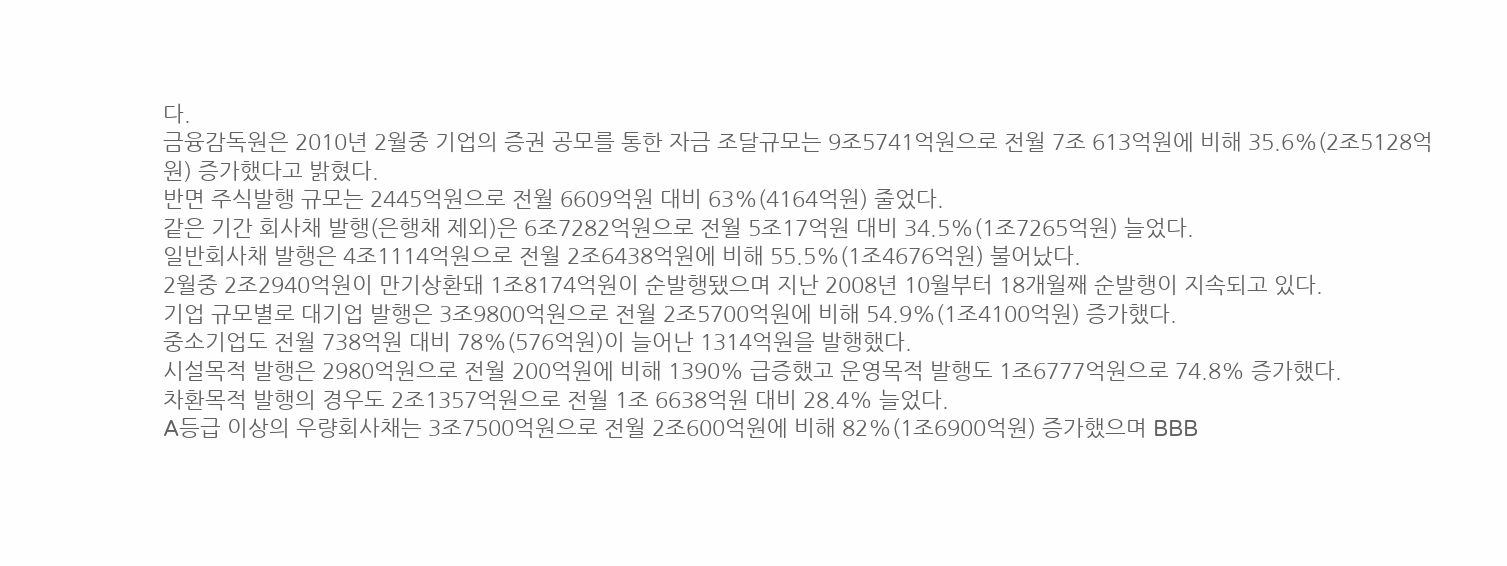다.
금융감독원은 2010년 2월중 기업의 증권 공모를 통한 자금 조달규모는 9조5741억원으로 전월 7조 613억원에 비해 35.6%(2조5128억원) 증가했다고 밝혔다.
반면 주식발행 규모는 2445억원으로 전월 6609억원 대비 63%(4164억원) 줄었다.
같은 기간 회사채 발행(은행채 제외)은 6조7282억원으로 전월 5조17억원 대비 34.5%(1조7265억원) 늘었다.
일반회사채 발행은 4조1114억원으로 전월 2조6438억원에 비해 55.5%(1조4676억원) 불어났다.
2월중 2조2940억원이 만기상환돼 1조8174억원이 순발행됐으며 지난 2008년 10월부터 18개월째 순발행이 지속되고 있다.
기업 규모별로 대기업 발행은 3조9800억원으로 전월 2조5700억원에 비해 54.9%(1조4100억원) 증가했다.
중소기업도 전월 738억원 대비 78%(576억원)이 늘어난 1314억원을 발행했다.
시설목적 발행은 2980억원으로 전월 200억원에 비해 1390% 급증했고 운영목적 발행도 1조6777억원으로 74.8% 증가했다.
차환목적 발행의 경우도 2조1357억원으로 전월 1조 6638억원 대비 28.4% 늘었다.
A등급 이상의 우량회사채는 3조7500억원으로 전월 2조600억원에 비해 82%(1조6900억원) 증가했으며 BBB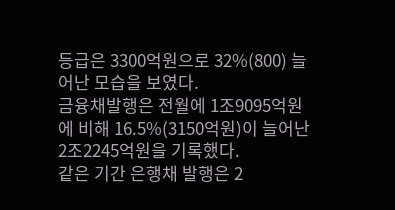등급은 3300억원으로 32%(800) 늘어난 모습을 보였다.
금융채발행은 전월에 1조9095억원에 비해 16.5%(3150억원)이 늘어난 2조2245억원을 기록했다.
같은 기간 은행채 발행은 2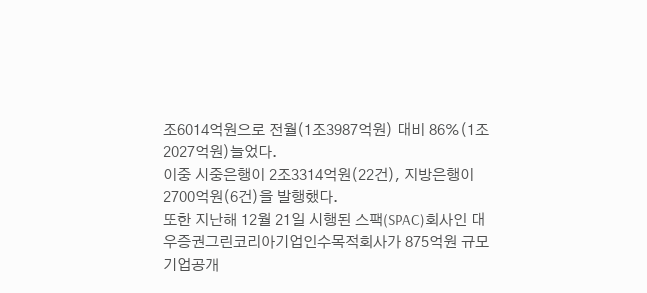조6014억원으로 전월(1조3987억원) 대비 86%(1조2027억원)늘었다.
이중 시중은행이 2조3314억원(22건), 지방은행이 2700억원(6건)을 발행했다.
또한 지난해 12월 21일 시행된 스팩(SPAC)회사인 대우증권그린코리아기업인수목적회사가 875억원 규모 기업공개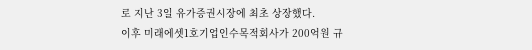로 지난 3일 유가증권시장에 최초 상장했다.
이후 미래에셋1호기업인수목적회사가 200억원 규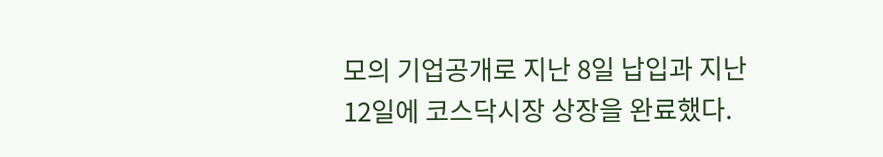모의 기업공개로 지난 8일 납입과 지난 12일에 코스닥시장 상장을 완료했다.